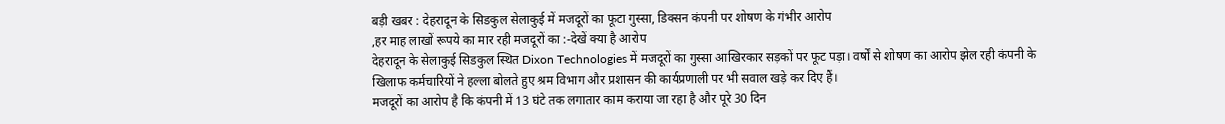बड़ी खबर : देहरादून के सिडकुल सेलाकुई में मजदूरों का फूटा गुस्सा, डिक्सन कंपनी पर शोषण के गंभीर आरोप
,हर माह लाखों रूपये का मार रही मजदूरों का :-देखें क्या है आरोप
देहरादून के सेलाकुई सिडकुल स्थित Dixon Technologies में मजदूरों का गुस्सा आखिरकार सड़कों पर फूट पड़ा। वर्षों से शोषण का आरोप झेल रही कंपनी के खिलाफ कर्मचारियों ने हल्ला बोलते हुए श्रम विभाग और प्रशासन की कार्यप्रणाली पर भी सवाल खड़े कर दिए हैं।
मजदूरों का आरोप है कि कंपनी में 13 घंटे तक लगातार काम कराया जा रहा है और पूरे 30 दिन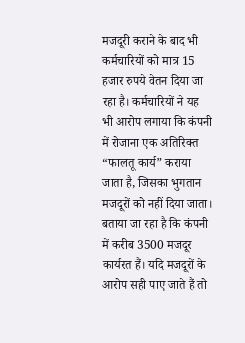मजदूरी कराने के बाद भी कर्मचारियों को मात्र 15 हजार रुपये वेतन दिया जा रहा है। कर्मचारियों ने यह भी आरोप लगाया कि कंपनी में रोजाना एक अतिरिक्त “फालतू कार्य” कराया जाता है, जिसका भुगतान मजदूरों को नहीं दिया जाता।
बताया जा रहा है कि कंपनी में करीब 3500 मजदूर कार्यरत हैं। यदि मजदूरों के आरोप सही पाए जाते हैं तो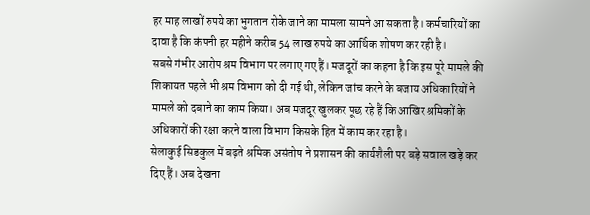हर माह लाखों रुपये का भुगतान रोके जाने का मामला सामने आ सकता है। कर्मचारियों का दावा है कि कंपनी हर महीने करीब 54 लाख रुपये का आर्थिक शोषण कर रही है।
सबसे गंभीर आरोप श्रम विभाग पर लगाए गए हैं। मजदूरों का कहना है कि इस पूरे मामले की शिकायत पहले भी श्रम विभाग को दी गई थी, लेकिन जांच करने के बजाय अधिकारियों ने मामले को दबाने का काम किया। अब मजदूर खुलकर पूछ रहे हैं कि आखिर श्रमिकों के अधिकारों की रक्षा करने वाला विभाग किसके हित में काम कर रहा है।
सेलाकुई सिडकुल में बढ़ते श्रमिक असंतोष ने प्रशासन की कार्यशैली पर बड़े सवाल खड़े कर दिए हैं। अब देखना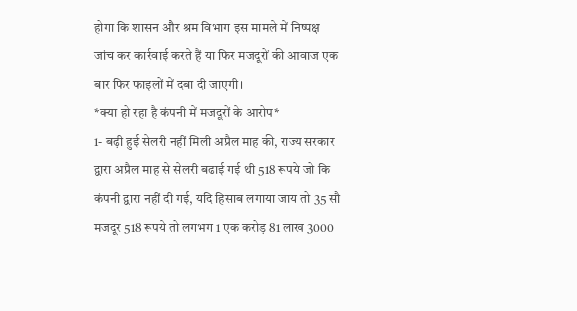होगा कि शासन और श्रम विभाग इस मामले में निष्पक्ष जांच कर कार्रवाई करते हैं या फिर मजदूरों की आवाज एक बार फिर फाइलों में दबा दी जाएगी।
*क्या हो रहा है कंपनी में मजदूरों के आरोप*
1- बढ़ी हुई सेलरी नहीं मिली अप्रैल माह की, राज्य सरकार द्वारा अप्रैल माह से सेलरी बढाई गई थी 518 रूपये जो कि कंपनी द्वारा नहीं दी गई, यदि हिसाब लगाया जाय तो 35 सौ मजदूर 518 रूपये तो लगभग 1 एक करोड़ 81 लाख 3000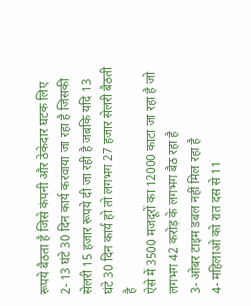रूपये बैठता है जिसे कंपनी और ठेकेदार घटक लिए
2- 13 घंटे 30 दिन कार्य करवाया जा रहा है जिसकी सेलरी 15 हजार रूपये दी जा रही है जबकि यदि 13 घंटे 30 दिन कार्य हो तो लगभग 27 हजार सेलरी बैठती है
ऐसे में 3500 मजदूरों का 12000 काटा जा रहा है जो लगभग 42 करोड़ के लगभग बैठ रहा है
3- ओबर टाइम डबल नहीं मिल रहा है
4- महिलाओ को रात दस से 11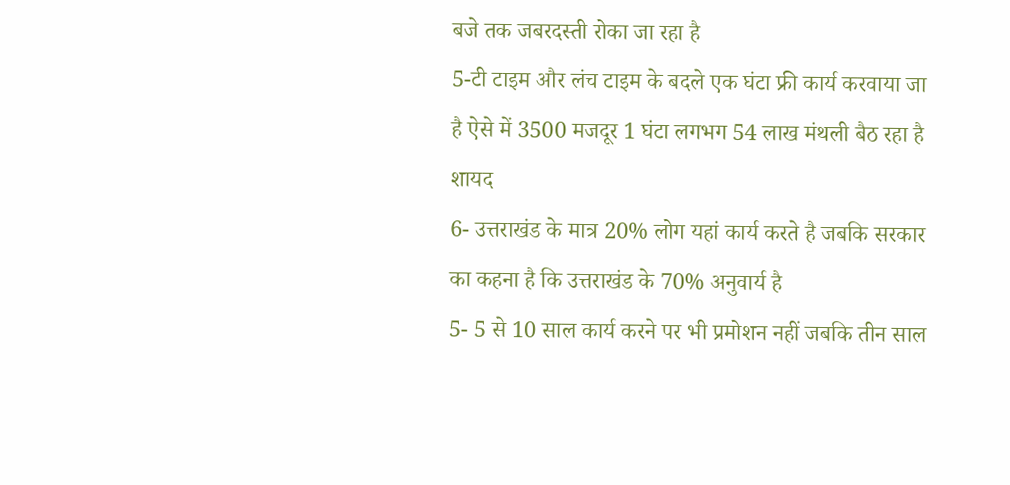बजे तक जबरदस्ती रोका जा रहा है
5-टी टाइम और लंच टाइम के बदले एक घंटा फ्री कार्य करवाया जा है ऐसे में 3500 मजदूर 1 घंटा लगभग 54 लाख मंथली बैठ रहा है शायद
6- उत्तराखंड के मात्र 20% लोग यहां कार्य करते है जबकि सरकार का कहना है कि उत्तराखंड के 70% अनुवार्य है
5- 5 से 10 साल कार्य करने पर भी प्रमोशन नहीं जबकि तीन साल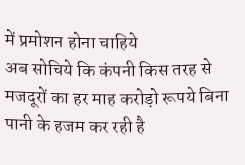में प्रमोशन होना चाहिये
अब सोचिये कि कंपनी किस तरह से मजदूरों का हर माह करोड़ो रूपये बिना पानी के हजम कर रही है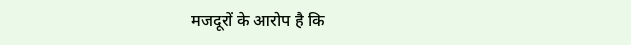मजदूरों के आरोप है कि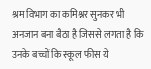श्रम विभाग का कमिश्नर सुनकर भी अनजान बना बैठा है जिससे लगता है कि उनके बच्चों कि स्कूल फीस ये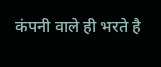कंपनी वाले ही भरते है